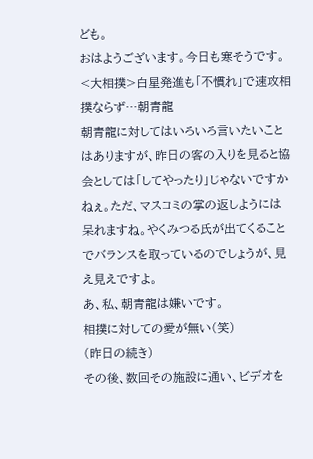ども。
おはようございます。今日も寒そうです。
<大相撲>白星発進も「不慣れ」で速攻相撲ならず…朝青龍
朝青龍に対してはいろいろ言いたいことはありますが、昨日の客の入りを見ると協会としては「してやったり」じゃないですかねぇ。ただ、マスコミの掌の返しようには呆れますね。やくみつる氏が出てくることでバランスを取っているのでしょうが、見え見えですよ。
あ、私、朝青龍は嫌いです。
相撲に対しての愛が無い(笑)
(昨日の続き)
その後、数回その施設に通い、ビデオを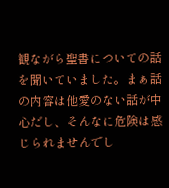観ながら聖書についての話を聞いていました。まぁ話の内容は他愛のない話が中心だし、そんなに危険は感じられませんでし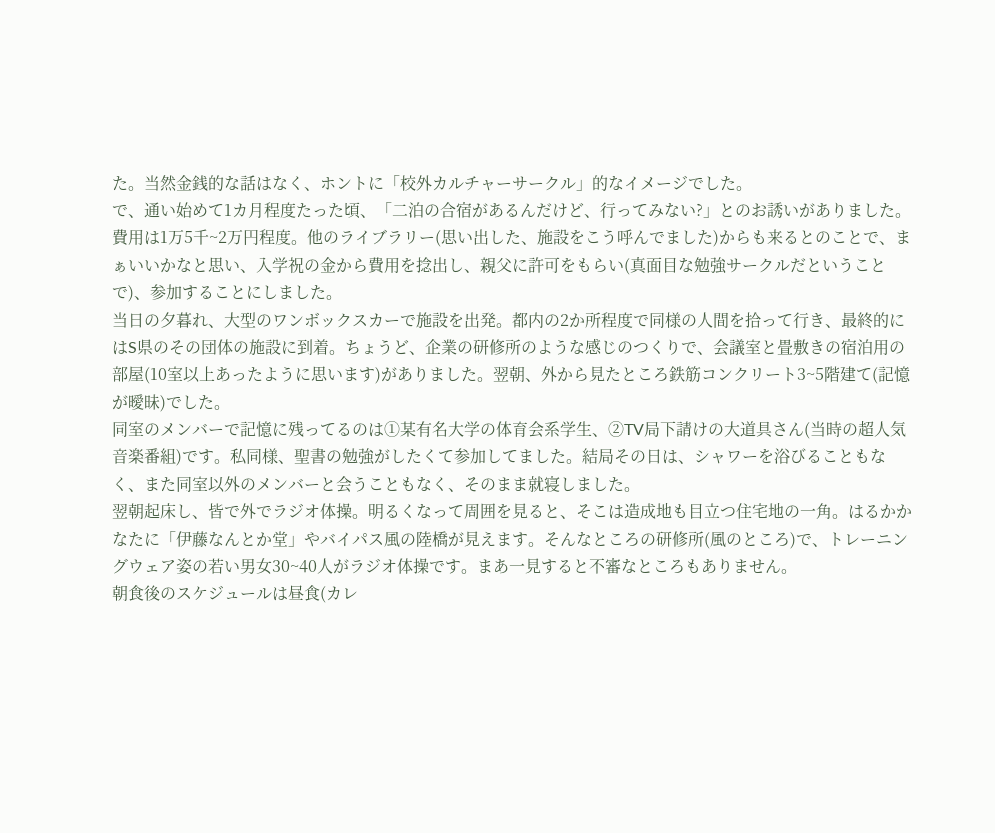た。当然金銭的な話はなく、ホントに「校外カルチャーサークル」的なイメージでした。
で、通い始めて1カ月程度たった頃、「二泊の合宿があるんだけど、行ってみない?」とのお誘いがありました。費用は1万5千~2万円程度。他のライブラリー(思い出した、施設をこう呼んでました)からも来るとのことで、まぁいいかなと思い、入学祝の金から費用を捻出し、親父に許可をもらい(真面目な勉強サークルだということで)、参加することにしました。
当日の夕暮れ、大型のワンボックスカーで施設を出発。都内の2か所程度で同様の人間を拾って行き、最終的にはS県のその団体の施設に到着。ちょうど、企業の研修所のような感じのつくりで、会議室と畳敷きの宿泊用の部屋(10室以上あったように思います)がありました。翌朝、外から見たところ鉄筋コンクリート3~5階建て(記憶が曖昧)でした。
同室のメンバーで記憶に残ってるのは①某有名大学の体育会系学生、②TV局下請けの大道具さん(当時の超人気音楽番組)です。私同様、聖書の勉強がしたくて参加してました。結局その日は、シャワーを浴びることもなく、また同室以外のメンバーと会うこともなく、そのまま就寝しました。
翌朝起床し、皆で外でラジオ体操。明るくなって周囲を見ると、そこは造成地も目立つ住宅地の一角。はるかかなたに「伊藤なんとか堂」やバイパス風の陸橋が見えます。そんなところの研修所(風のところ)で、トレーニングウェア姿の若い男女30~40人がラジオ体操です。まあ一見すると不審なところもありません。
朝食後のスケジュールは昼食(カレ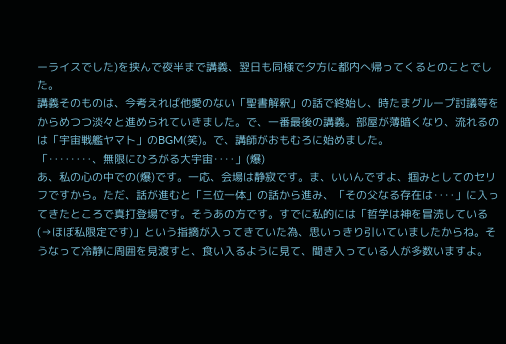ーライスでした)を挟んで夜半まで講義、翌日も同様で夕方に都内へ帰ってくるとのことでした。
講義そのものは、今考えれば他愛のない「聖書解釈」の話で終始し、時たまグループ討議等をからめつつ淡々と進められていきました。で、一番最後の講義。部屋が薄暗くなり、流れるのは「宇宙戦艦ヤマト」のBGM(笑)。で、講師がおもむろに始めました。
「‥‥‥‥、無限にひろがる大宇宙‥‥」(爆)
あ、私の心の中での(爆)です。一応、会場は静寂です。ま、いいんですよ、掴みとしてのセリフですから。ただ、話が進むと「三位一体」の話から進み、「その父なる存在は‥‥」に入ってきたところで真打登場です。そうあの方です。すでに私的には「哲学は神を冒涜している(→ほぼ私限定です)」という指摘が入ってきていた為、思いっきり引いていましたからね。そうなって冷静に周囲を見渡すと、食い入るように見て、聞き入っている人が多数いますよ。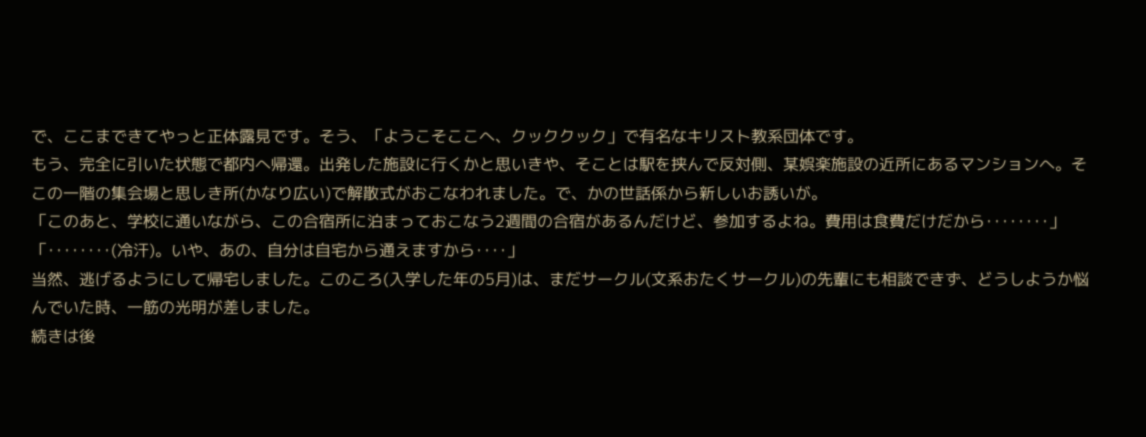で、ここまできてやっと正体露見です。そう、「ようこそここへ、クッククック」で有名なキリスト教系団体です。
もう、完全に引いた状態で都内へ帰還。出発した施設に行くかと思いきや、そことは駅を挟んで反対側、某娯楽施設の近所にあるマンションへ。そこの一階の集会場と思しき所(かなり広い)で解散式がおこなわれました。で、かの世話係から新しいお誘いが。
「このあと、学校に通いながら、この合宿所に泊まっておこなう2週間の合宿があるんだけど、参加するよね。費用は食費だけだから‥‥‥‥」
「‥‥‥‥(冷汗)。いや、あの、自分は自宅から通えますから‥‥」
当然、逃げるようにして帰宅しました。このころ(入学した年の5月)は、まだサークル(文系おたくサークル)の先輩にも相談できず、どうしようか悩んでいた時、一筋の光明が差しました。
続きは後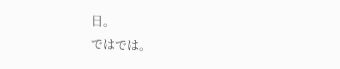日。
ではでは。